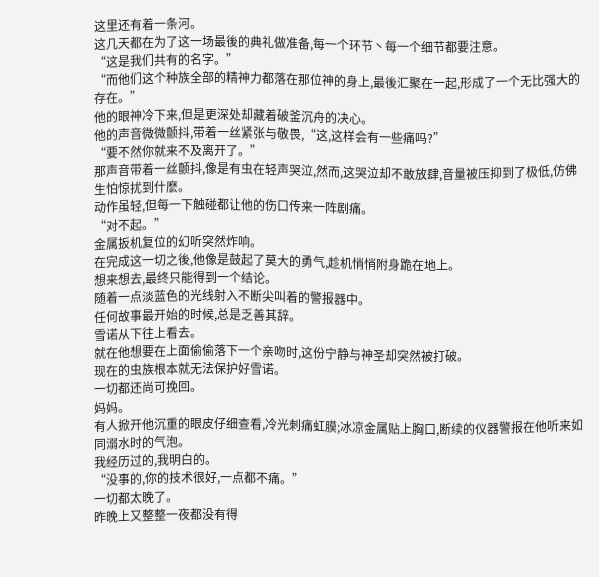这里还有着一条河。
这几天都在为了这一场最後的典礼做准备,每一个环节丶每一个细节都要注意。
“这是我们共有的名字。”
“而他们这个种族全部的精神力都落在那位神的身上,最後汇聚在一起,形成了一个无比强大的存在。”
他的眼神冷下来,但是更深处却藏着破釜沉舟的决心。
他的声音微微颤抖,带着一丝紧张与敬畏,“这,这样会有一些痛吗?”
“要不然你就来不及离开了。”
那声音带着一丝颤抖,像是有虫在轻声哭泣,然而,这哭泣却不敢放肆,音量被压抑到了极低,仿佛生怕惊扰到什麽。
动作虽轻,但每一下触碰都让他的伤口传来一阵剧痛。
“对不起。”
金属扳机复位的幻听突然炸响。
在完成这一切之後,他像是鼓起了莫大的勇气,趁机悄悄附身跪在地上。
想来想去,最终只能得到一个结论。
随着一点淡蓝色的光线射入不断尖叫着的警报器中。
任何故事最开始的时候,总是乏善其辞。
雪诺从下往上看去。
就在他想要在上面偷偷落下一个亲吻时,这份宁静与神圣却突然被打破。
现在的虫族根本就无法保护好雪诺。
一切都还尚可挽回。
妈妈。
有人掀开他沉重的眼皮仔细查看,冷光刺痛虹膜;冰凉金属贴上胸口,断续的仪器警报在他听来如同溺水时的气泡。
我经历过的,我明白的。
“没事的,你的技术很好,一点都不痛。”
一切都太晚了。
昨晚上又整整一夜都没有得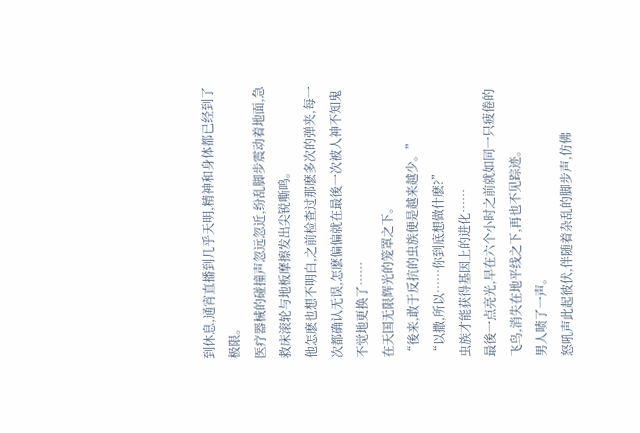到休息,通宵直播到几乎天明,精神和身体都已经到了极限。
医疗器械的碰撞声忽远忽近,纷乱脚步震动着地面,急救床滚轮与地板摩擦发出尖锐嘶鸣。
他怎麽也想不明白,之前检查过那麽多次的弹夹,每一次都确认无误,怎麽偏偏就在最後一次被人神不知鬼不觉地更换了……
在天国无限辉光的笼罩之下。
“後来,敢于反抗的虫族便是越来越少。”
“以撒,所以……你到底想做什麽?”
虫族才能获得基因上的进化……
最後一点亮光,早在六个小时之前就如同一只疲倦的飞鸟,消失在地平线之下,再也不见踪迹。
男人啧了一声。
怒吼声此起彼伏,伴随着杂乱的脚步声,仿佛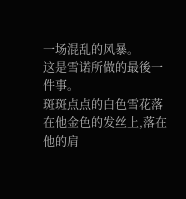一场混乱的风暴。
这是雪诺所做的最後一件事。
斑斑点点的白色雪花落在他金色的发丝上,落在他的肩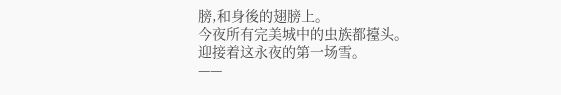膀,和身後的翅膀上。
今夜所有完美城中的虫族都擡头。
迎接着这永夜的第一场雪。
——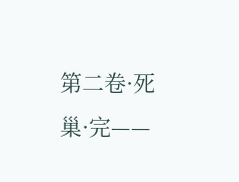第二卷·死巢·完——